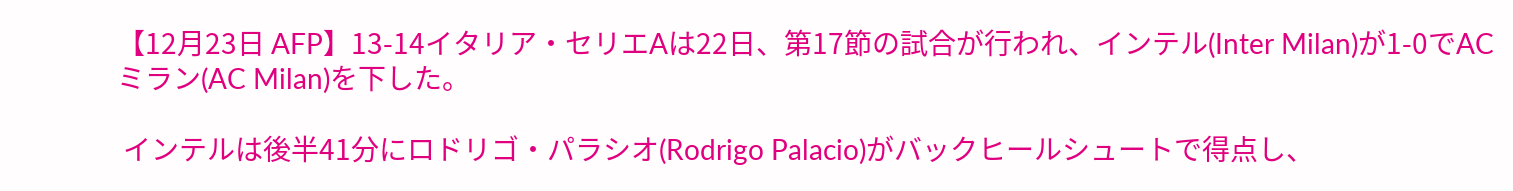【12月23日 AFP】13-14イタリア・セリエAは22日、第17節の試合が行われ、インテル(Inter Milan)が1-0でACミラン(AC Milan)を下した。

 インテルは後半41分にロドリゴ・パラシオ(Rodrigo Palacio)がバックヒールシュートで得点し、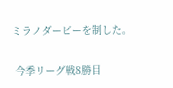ミラノダービーを制した。

 今季リーグ戦8勝目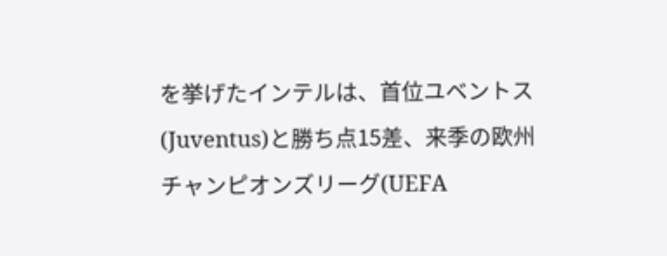を挙げたインテルは、首位ユベントス(Juventus)と勝ち点15差、来季の欧州チャンピオンズリーグ(UEFA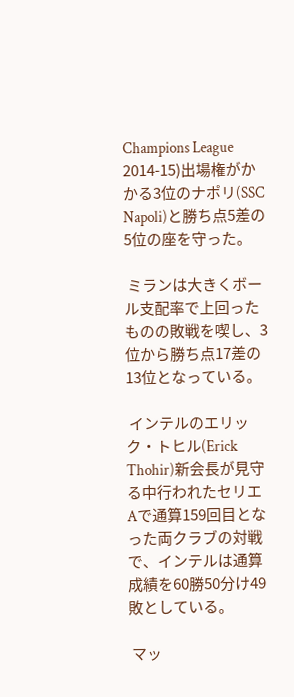Champions League 2014-15)出場権がかかる3位のナポリ(SSC Napoli)と勝ち点5差の5位の座を守った。

 ミランは大きくボール支配率で上回ったものの敗戦を喫し、3位から勝ち点17差の13位となっている。

 インテルのエリック・トヒル(Erick Thohir)新会長が見守る中行われたセリエAで通算159回目となった両クラブの対戦で、インテルは通算成績を60勝50分け49敗としている。

 マッ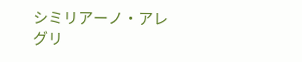シミリアーノ・アレグリ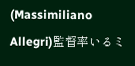(Massimiliano Allegri)監督率いるミ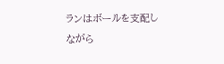ランはボールを支配しながら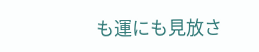も運にも見放さ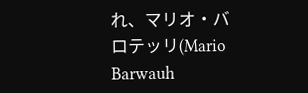れ、マリオ・バロテッリ(Mario Barwauh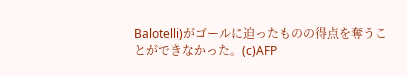Balotelli)がゴールに迫ったものの得点を奪うことができなかった。(c)AFP